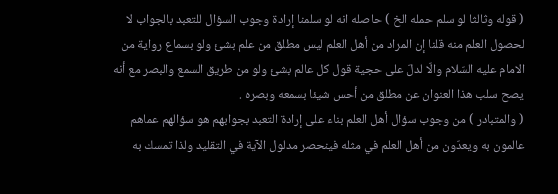( قوله وثالثا لو سلم حمله الخ ) حاصله انه لو سلمنا إرادة وجوب السؤال للتعبد بالجواب لا لحصول العلم منه قلنا إن المراد من أهل العلم ليس مطلق من علم بشئ ولو بسماع رواية من الامام عليه السّلام والّا لدلّ على حجية قول كل عالم بشئ ولو من طريق السمع والبصر مع أنه يصح سلب هذا العنوان عن مطلق من أحس شيئا بسمعه وبصره .
( والمتبادر ) من وجوب سؤال أهل العلم بناء على إرادة التعبد بجوابهم هو سؤالهم عماهم عالمون به ويعدّون من أهل العلم في مثله فينحصر مدلول الآية في التقليد ولذا تمسك به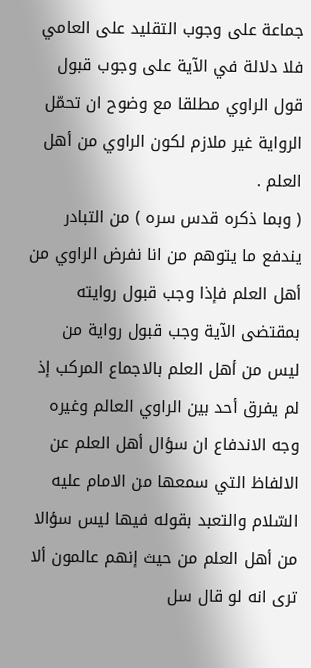جماعة على وجوب التقليد على العامي فلا دلالة في الآية على وجوب قبول قول الراوي مطلقا مع وضوح ان تحمّل الرواية غير ملازم لكون الراوي من أهل العلم .
( وبما ذكره قدس سره ) من التبادر يندفع ما يتوهم من انا نفرض الراوي من أهل العلم فإذا وجب قبول روايته بمقتضى الآية وجب قبول رواية من ليس من أهل العلم بالاجماع المركب إذ لم يفرق أحد بين الراوي العالم وغيره وجه الاندفاع ان سؤال أهل العلم عن الالفاظ التي سمعها من الامام عليه السّلام والتعبد بقوله فيها ليس سؤالا من أهل العلم من حيث إنهم عالمون ألا ترى انه لو قال سل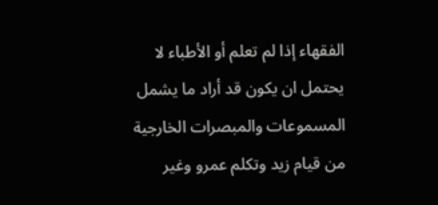الفقهاء إذا لم تعلم أو الأطباء لا يحتمل ان يكون قد أراد ما يشمل المسموعات والمبصرات الخارجية من قيام زيد وتكلم عمرو وغير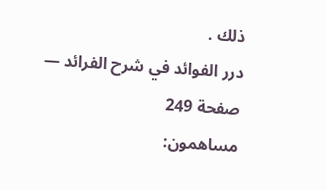ذلك .
درر الفوائد في شرح الفرائد — صفحة 249
مساهمون: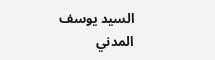السيد يوسف المدني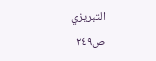التبريزي
ص٢٤٩